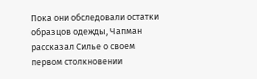Пока они обследовали остатки образцов одежды, Чапман рассказал Силье о своем первом столкновении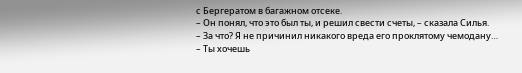с Бергератом в багажном отсеке.
– Он понял, что это был ты, и решил свести счеты, – сказала Силья.
– За что? Я не причинил никакого вреда его проклятому чемодану…
– Ты хочешь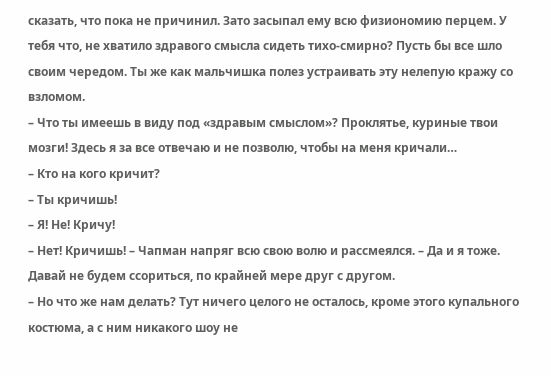сказать, что пока не причинил. Зато засыпал ему всю физиономию перцем. У тебя что, не хватило здравого смысла сидеть тихо-смирно? Пусть бы все шло своим чередом. Ты же как мальчишка полез устраивать эту нелепую кражу со взломом.
– Что ты имеешь в виду под «здравым смыслом»? Проклятье, куриные твои мозги! Здесь я за все отвечаю и не позволю, чтобы на меня кричали…
– Кто на кого кричит?
– Ты кричишь!
– Я! Не! Кричу!
– Нет! Кричишь! – Чапман напряг всю свою волю и рассмеялся. – Да и я тоже. Давай не будем ссориться, по крайней мере друг с другом.
– Но что же нам делать? Тут ничего целого не осталось, кроме этого купального костюма, а с ним никакого шоу не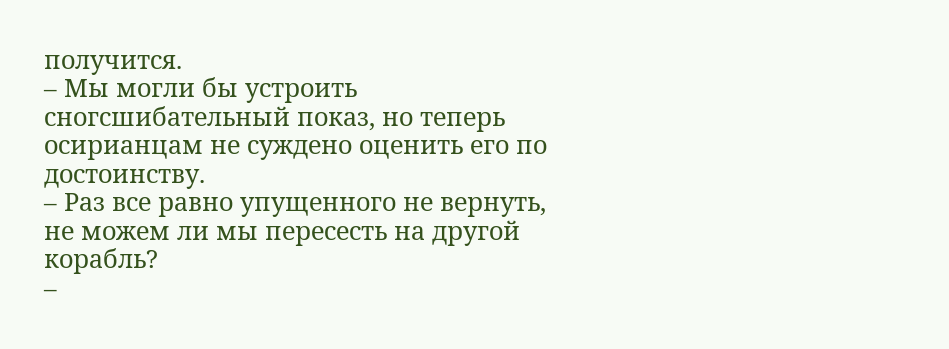получится.
– Мы могли бы устроить сногсшибательный показ, но теперь осирианцам не суждено оценить его по достоинству.
– Раз все равно упущенного не вернуть, не можем ли мы пересесть на другой корабль?
–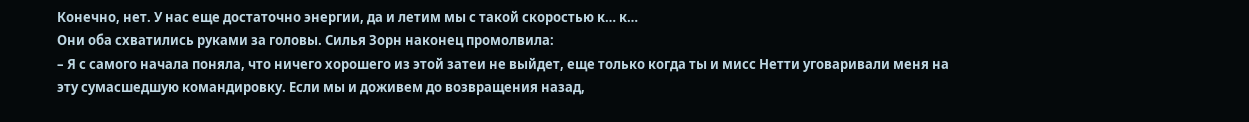Конечно, нет. У нас еще достаточно энергии, да и летим мы с такой скоростью к… к…
Они оба схватились руками за головы. Силья Зорн наконец промолвила:
– Я с самого начала поняла, что ничего хорошего из этой затеи не выйдет, еще только когда ты и мисс Нетти уговаривали меня на эту сумасшедшую командировку. Если мы и доживем до возвращения назад,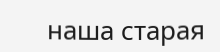наша старая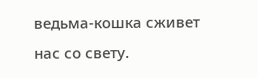ведьма-кошка сживет нас со свету.